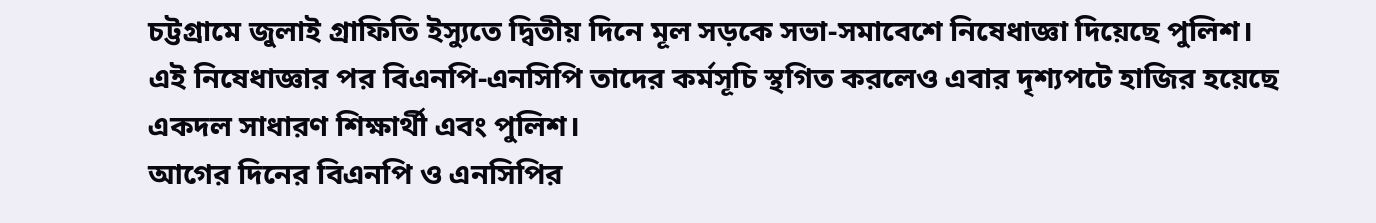চট্টগ্রামে জুলাই গ্রাফিতি ইস্যুতে দ্বিতীয় দিনে মূল সড়কে সভা-সমাবেশে নিষেধাজ্ঞা দিয়েছে পুলিশ। এই নিষেধাজ্ঞার পর বিএনপি-এনসিপি তাদের কর্মসূচি স্থগিত করলেও এবার দৃশ্যপটে হাজির হয়েছে একদল সাধারণ শিক্ষার্থী এবং পুলিশ।
আগের দিনের বিএনপি ও এনসিপির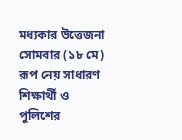মধ্যকার উত্তেজনা সোমবার (১৮ মে) রূপ নেয় সাধারণ শিক্ষার্থী ও পুলিশের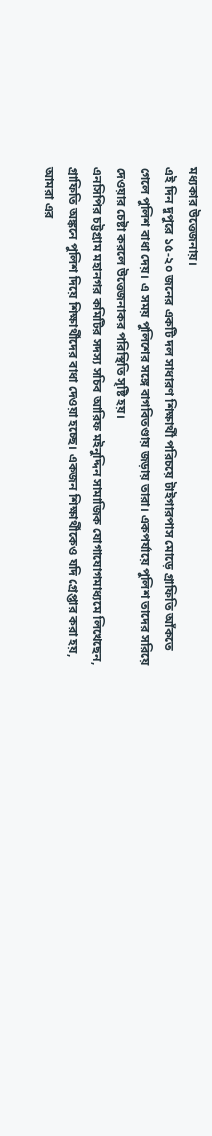মধ্যকার উত্তেজনায়।
এই দিন দুপুরে ১৫-২০ জনের একটি দল সাধারণ শিক্ষার্থী পরিচয়ে টাইগারপাস মোড়ে গ্রাফিতি আঁকতে গেলে পুলিশ বাধা দেয়। এ সময় পুলিশের সঙ্গে বাগবিতণ্ডায় জড়ায় তারা। একপর্যায়ে পুলিশ তাদের সরিয়ে দেওয়ার চেষ্টা করলে উত্তেজনাকর পরিস্থিতি সৃষ্টি হয়।
এনসিপির চট্টগ্রাম মহানগর কমিটির সদস্য সচিব আরিফ মইনুদ্দিন সামাজিক যোগাযোগমাধ্যমে লিখেছেন, গ্রাফিতি অঙ্কনে পুলিশ দিয়ে শিক্ষার্থীদের বাধা দেওয়া হচ্ছে। একজন শিক্ষার্থীকেও যদি গ্রেপ্তার করা হয়, আমরা এর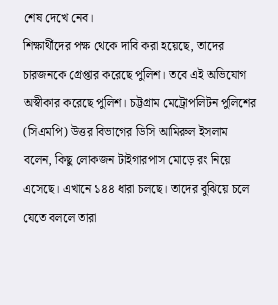শেষ দেখে নেব।
শিক্ষার্থীদের পক্ষ থেকে দাবি করা হয়েছে, তাদের চারজনকে গ্রেপ্তার করেছে পুলিশ। তবে এই অভিযোগ অস্বীকার করেছে পুলিশ। চট্টগ্রাম মেট্রোপলিটন পুলিশের (সিএমপি) উত্তর বিভাগের ডিসি আমিরুল ইসলাম বলেন, কিছু লোকজন টাইগারপাস মোড়ে রং নিয়ে এসেছে। এখানে ১৪৪ ধারা চলছে। তাদের বুঝিয়ে চলে যেতে বললে তারা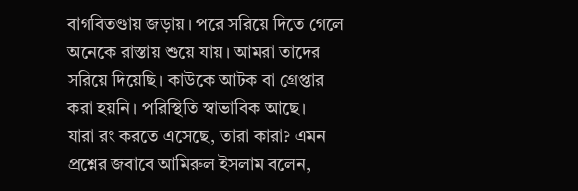বাগবিতণ্ডায় জড়ায়। পরে সরিয়ে দিতে গেলে অনেকে রাস্তায় শুয়ে যায়। আমরা তাদের সরিয়ে দিয়েছি। কাউকে আটক বা গ্রেপ্তার করা হয়নি। পরিস্থিতি স্বাভাবিক আছে।
যারা রং করতে এসেছে, তারা কারা? এমন প্রশ্নের জবাবে আমিরুল ইসলাম বলেন,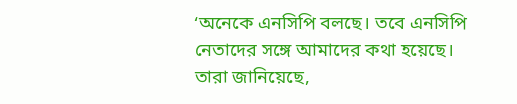‘অনেকে এনসিপি বলছে। তবে এনসিপি নেতাদের সঙ্গে আমাদের কথা হয়েছে। তারা জানিয়েছে,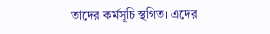তাদের কর্মসূচি স্থগিত। এদের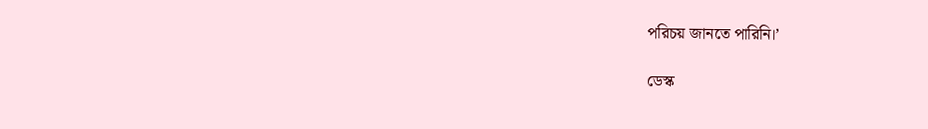পরিচয় জানতে পারিনি।’

ডেস্ক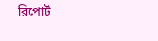রিপোর্ট